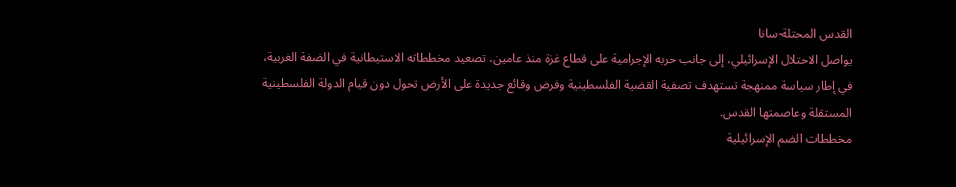القدس المحتلة-سانا
يواصل الاحتلال الإسرائيلي، إلى جانب حربه الإجرامية على قطاع غزة منذ عامين، تصعيد مخططاته الاستيطانية في الضفة الغربية، في إطار سياسة ممنهجة تستهدف تصفية القضية الفلسطينية وفرض وقائع جديدة على الأرض تحول دون قيام الدولة الفلسطينية المستقلة وعاصمتها القدس.
مخططات الضم الإسرائيلية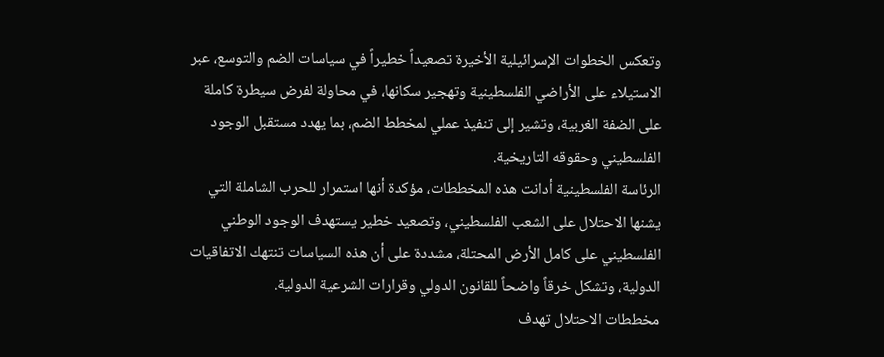وتعكس الخطوات الإسرائيلية الأخيرة تصعيداً خطيراً في سياسات الضم والتوسع، عبر الاستيلاء على الأراضي الفلسطينية وتهجير سكانها، في محاولة لفرض سيطرة كاملة على الضفة الغربية، وتشير إلى تنفيذ عملي لمخطط الضم، بما يهدد مستقبل الوجود الفلسطيني وحقوقه التاريخية.
الرئاسة الفلسطينية أدانت هذه المخططات، مؤكدة أنها استمرار للحرب الشاملة التي يشنها الاحتلال على الشعب الفلسطيني، وتصعيد خطير يستهدف الوجود الوطني الفلسطيني على كامل الأرض المحتلة، مشددة على أن هذه السياسات تنتهك الاتفاقيات الدولية، وتشكل خرقاً واضحاً للقانون الدولي وقرارات الشرعية الدولية.
مخططات الاحتلال تهدف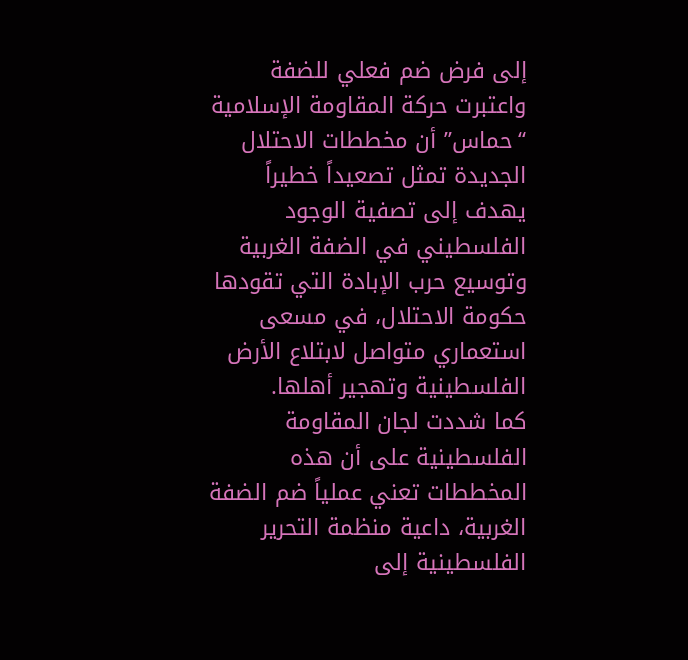إلى فرض ضم فعلي للضفة
واعتبرت حركة المقاومة الإسلامية “حماس” أن مخططات الاحتلال الجديدة تمثل تصعيداً خطيراً يهدف إلى تصفية الوجود الفلسطيني في الضفة الغربية وتوسيع حرب الإبادة التي تقودها حكومة الاحتلال، في مسعى استعماري متواصل لابتلاع الأرض الفلسطينية وتهجير أهلها.
كما شددت لجان المقاومة الفلسطينية على أن هذه المخططات تعني عملياً ضم الضفة الغربية، داعية منظمة التحرير الفلسطينية إلى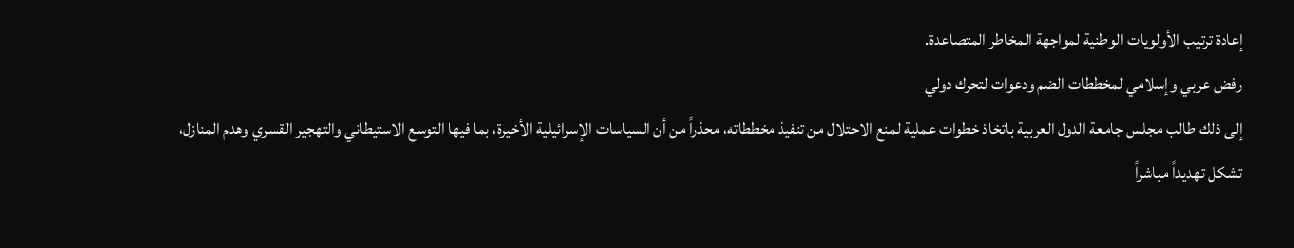إعادة ترتيب الأولويات الوطنية لمواجهة المخاطر المتصاعدة.
رفض عربي وإسلامي لمخططات الضم ودعوات لتحرك دولي
إلى ذلك طالب مجلس جامعة الدول العربية باتخاذ خطوات عملية لمنع الاحتلال من تنفيذ مخططاته، محذراً من أن السياسات الإسرائيلية الأخيرة، بما فيها التوسع الاستيطاني والتهجير القسري وهدم المنازل، تشكل تهديداً مباشراً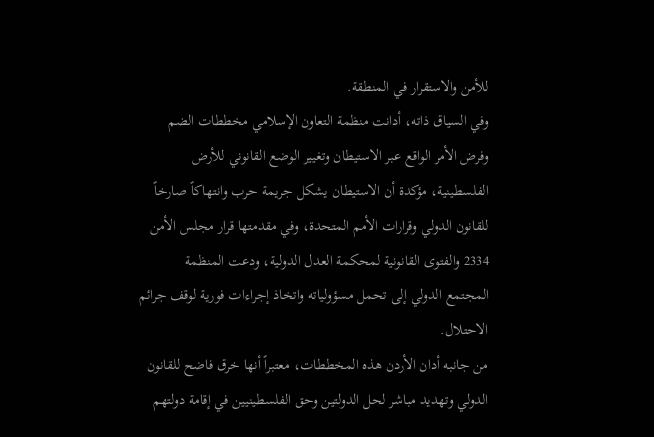للأمن والاستقرار في المنطقة.
وفي السياق ذاته، أدانت منظمة التعاون الإسلامي مخططات الضم وفرض الأمر الواقع عبر الاستيطان وتغيير الوضع القانوني للأرض الفلسطينية، مؤكدة أن الاستيطان يشكل جريمة حرب وانتهاكاً صارخاً للقانون الدولي وقرارات الأمم المتحدة، وفي مقدمتها قرار مجلس الأمن 2334 والفتوى القانونية لمحكمة العدل الدولية، ودعت المنظمة المجتمع الدولي إلى تحمل مسؤولياته واتخاذ إجراءات فورية لوقف جرائم الاحتلال.
من جانبه أدان الأردن هذه المخططات، معتبراً أنها خرق فاضح للقانون الدولي وتهديد مباشر لحل الدولتين وحق الفلسطينيين في إقامة دولتهم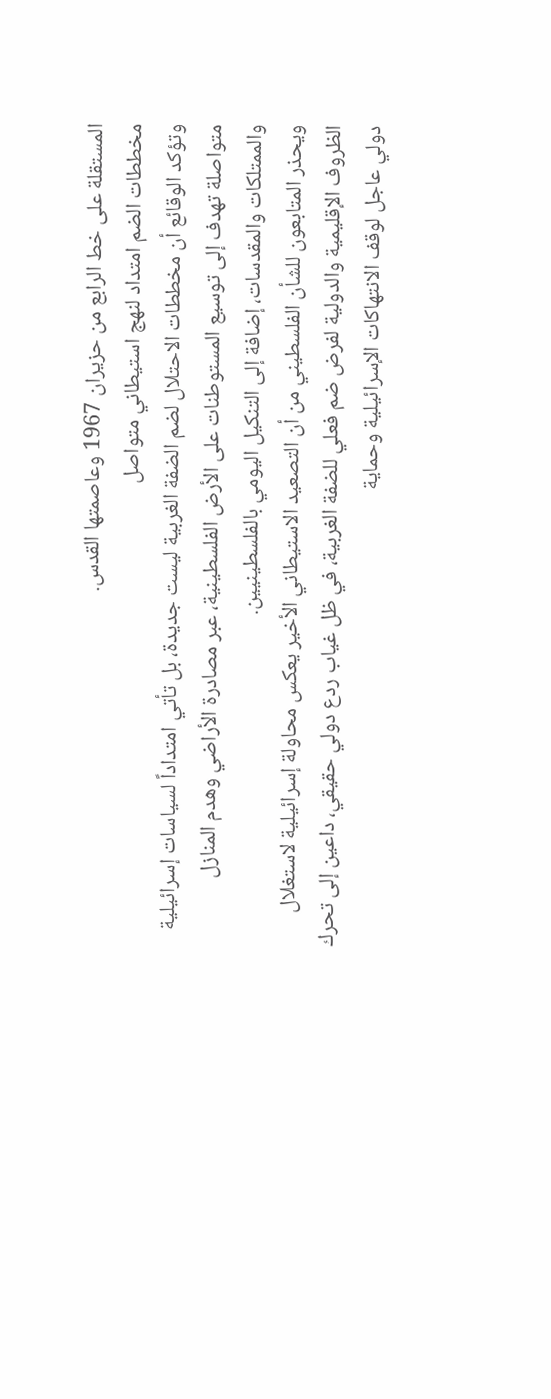المستقلة على خط الرابع من حزيران 1967 وعاصمتها القدس.
مخططات الضم امتداد لنهج استيطاني متواصل
وتؤكد الوقائع أن مخططات الاحتلال لضم الضفة الغربية ليست جديدة، بل تأتي امتداداً لسياسات إسرائيلية متواصلة تهدف إلى توسيع المستوطنات على الأرض الفلسطينية، عبر مصادرة الأراضي وهدم المنازل والممتلكات والمقدسات، إضافة إلى التنكيل اليومي بالفلسطينيين.
ويحذر المتابعون للشأن الفلسطيني من أن التصعيد الاستيطاني الأخير يعكس محاولة إسرائيلية لاستغلال الظروف الإقليمية والدولية لفرض ضم فعلي للضفة الغربية، في ظل غياب ردع دولي حقيقي، داعين إلى تحرك دولي عاجل لوقف الانتهاكات الإسرائيلية وحماية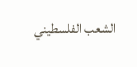الشعب الفلسطيني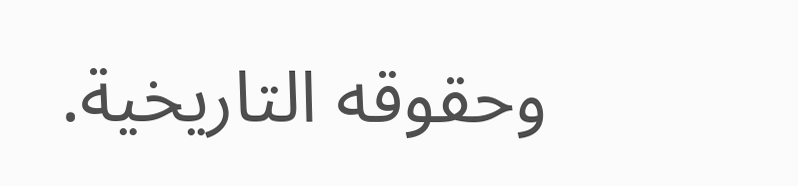وحقوقه التاريخية.